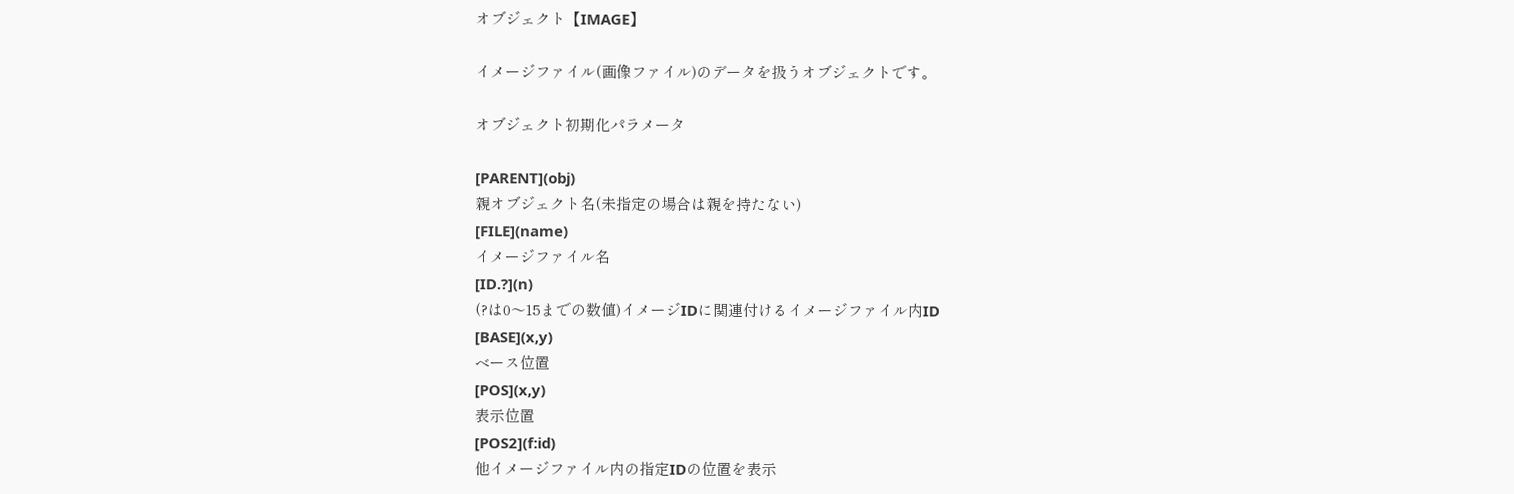オブジェクト【IMAGE】

イメージファイル(画像ファイル)のデータを扱うオブジェクトです。

オブジェクト初期化パラメータ

[PARENT](obj)
親オブジェクト名(未指定の場合は親を持たない)
[FILE](name)
イメージファイル名
[ID.?](n)
(?は0〜15までの数値)イメージIDに関連付けるイメージファイル内ID
[BASE](x,y)
ベース位置
[POS](x,y)
表示位置
[POS2](f:id)
他イメージファイル内の指定IDの位置を表示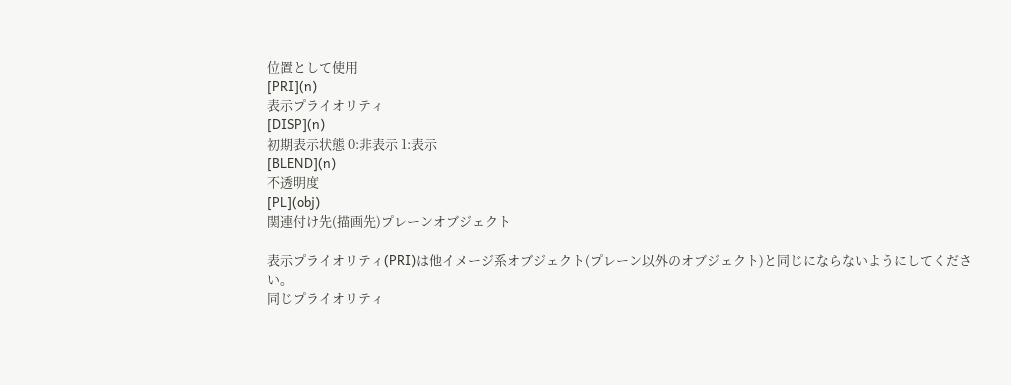位置として使用
[PRI](n)
表示プライオリティ
[DISP](n)
初期表示状態 0:非表示 1:表示
[BLEND](n)
不透明度
[PL](obj)
関連付け先(描画先)プレーンオブジェクト

表示プライオリティ(PRI)は他イメージ系オブジェクト(プレーン以外のオブジェクト)と同じにならないようにしてください。
同じプライオリティ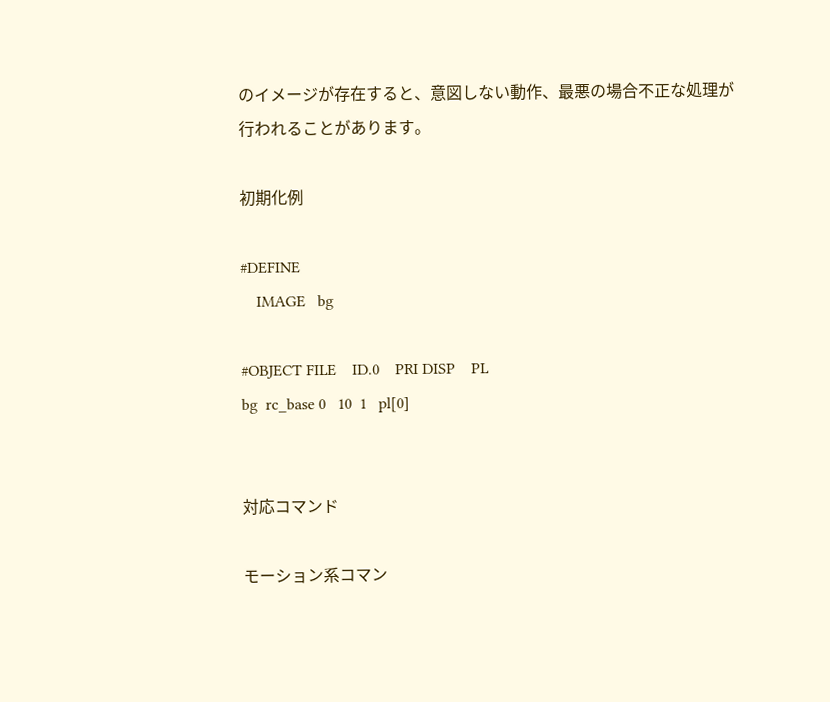のイメージが存在すると、意図しない動作、最悪の場合不正な処理が行われることがあります。

初期化例

#DEFINE
    IMAGE   bg

#OBJECT FILE    ID.0    PRI DISP    PL
bg  rc_base 0   10  1   pl[0]


対応コマンド

モーション系コマン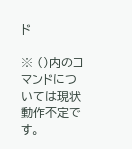ド

※ ()内のコマンドについては現状動作不定です。